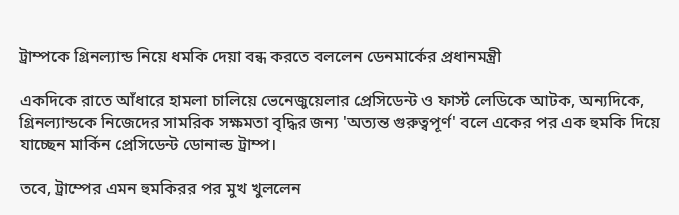ট্রাম্পকে গ্রিনল্যান্ড নিয়ে ধমকি দেয়া বন্ধ করতে বললেন ডেনমার্কের প্রধানমন্ত্রী

একদিকে রাতে আঁধারে হামলা চালিয়ে ভেনেজুয়েলার প্রেসিডেন্ট ও ফার্স্ট লেডিকে আটক, অন্যদিকে, গ্রিনল্যান্ডকে নিজেদের সামরিক সক্ষমতা বৃদ্ধির জন্য 'অত্যন্ত গুরুত্বপূর্ণ' বলে একের পর এক হুমকি দিয়ে যাচ্ছেন মার্কিন প্রেসিডেন্ট ডোনাল্ড ট্রাম্প।

তবে, ট্রাম্পের এমন হুমকিরর পর মুখ খুললেন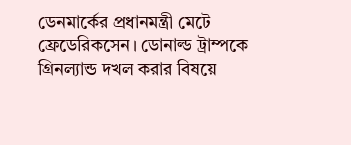ডেনমার্কের প্রধানমন্ত্রী মেটে ফ্রেডেরিকসেন। ডোনাল্ড ট্রাম্পকে গ্রিনল্যান্ড দখল করার বিষয়ে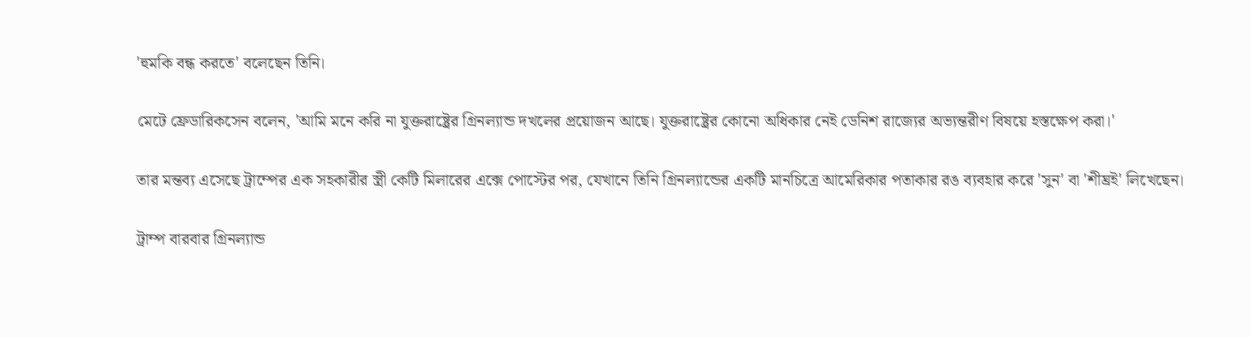'হুমকি বন্ধ করতে' বলেছেন তিনি।

মেটে ফ্রেডারিকসেন বলেন, 'আমি মনে করি না যুক্তরাষ্ট্রের গ্রিনল্যান্ড দখলের প্রয়োজন আছে। যুক্তরাষ্ট্রের কোনো অধিকার নেই ডেনিশ রাজ্যের অভ্যন্তরীণ বিষয়ে হস্তক্ষেপ করা।'

তার মন্তব্য এসেছে ট্রাম্পের এক সহকারীর স্ত্রী কেটি মিলারের এক্সে পোস্টের পর, যেখানে তিনি গ্রিনল্যান্ডের একটি মানচিত্রে আমেরিকার পতাকার রঙ ব্যবহার করে 'সুন' বা 'শীঘ্রই' লিখেছেন।

ট্রাম্প বারবার গ্রিনল্যান্ড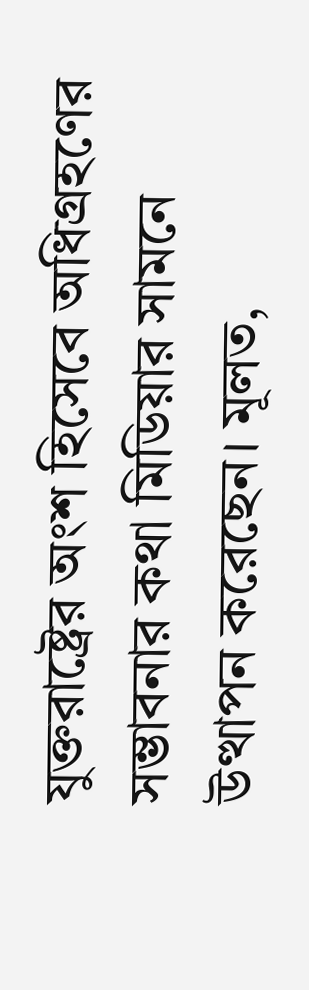যুক্তরাষ্ট্রের অংশ হিসেবে অধিগ্রহণের সম্ভাবনার কথা মিডিয়ার সামনে উত্থাপন করেছেন। মূলত,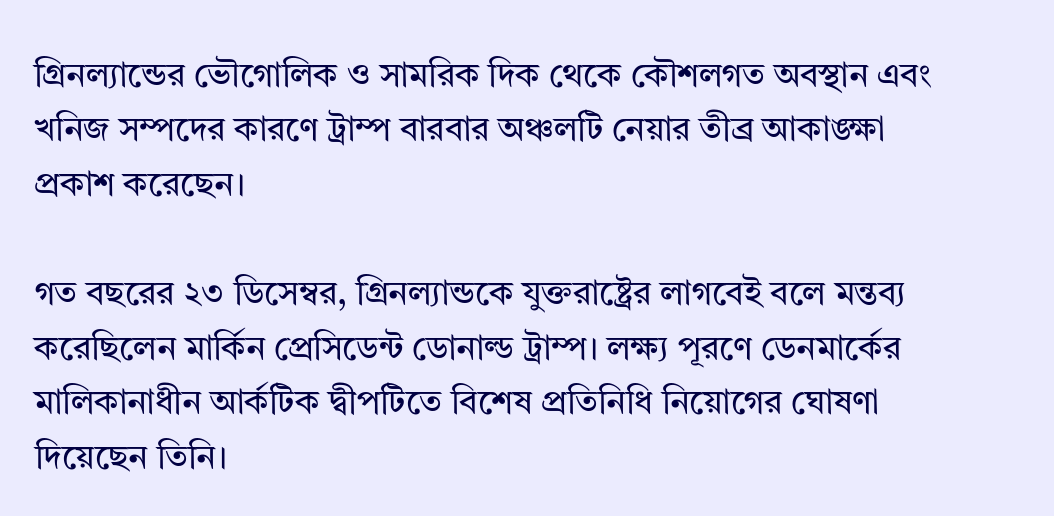গ্রিনল্যান্ডের ভৌগোলিক ও সামরিক দিক থেকে কৌশলগত অবস্থান এবং খনিজ সম্পদের কারণে ট্রাম্প বারবার অঞ্চলটি নেয়ার তীব্র আকাঙ্ক্ষা প্রকাশ করেছেন।

গত বছরের ২৩ ডিসেম্বর, গ্রিনল্যান্ডকে যুক্তরাষ্ট্রের লাগবেই বলে মন্তব্য করেছিলেন মার্কিন প্রেসিডেন্ট ডোনাল্ড ট্রাম্প। লক্ষ্য পূরণে ডেনমার্কের মালিকানাধীন আর্কটিক দ্বীপটিতে বিশেষ প্রতিনিধি নিয়োগের ঘোষণা দিয়েছেন তিনি।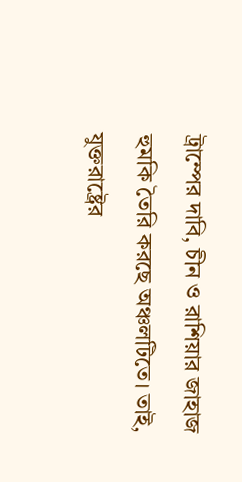ট্রাম্পের দাবি, চীন ও রাশিয়ার জাহাজ হুমকি তৈরি করছে অঞ্চলটিতে। তাই, যুক্তরাষ্ট্রের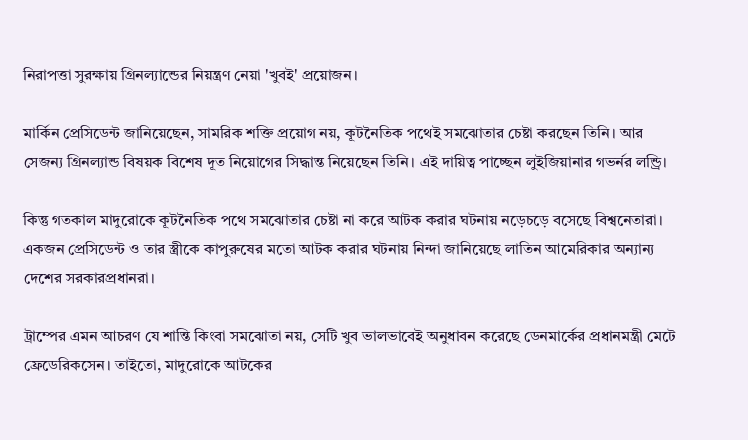নিরাপত্তা সুরক্ষায় গ্রিনল্যান্ডের নিয়ন্ত্রণ নেয়া 'খুবই' প্রয়োজন।

মার্কিন প্রেসিডেন্ট জানিয়েছেন, সামরিক শক্তি প্রয়োগ নয়, কূটনৈতিক পথেই সমঝোতার চেষ্টা করছেন তিনি। আর সেজন্য গ্রিনল্যান্ড বিষয়ক বিশেষ দূত নিয়োগের সিদ্ধান্ত নিয়েছেন তিনি। এই দায়িত্ব পাচ্ছেন লুইজিয়ানার গভর্নর লন্ড্রি।

কিন্তু গতকাল মাদুরোকে কূটনৈতিক পথে সমঝোতার চেষ্টা না করে আটক করার ঘটনায় নড়েচড়ে বসেছে বিশ্বনেতারা। একজন প্রেসিডেন্ট ও তার স্ত্রীকে কাপুরুষের মতো আটক করার ঘটনায় নিন্দা জানিয়েছে লাতিন আমেরিকার অন্যান্য দেশের সরকারপ্রধানরা।

ট্রাম্পের এমন আচরণ যে শান্তি কিংবা সমঝোতা নয়, সেটি খুব ভালভাবেই অনুধাবন করেছে ডেনমার্কের প্রধানমন্ত্রী মেটে ফ্রেডেরিকসেন। তাইতো, মাদুরোকে আটকের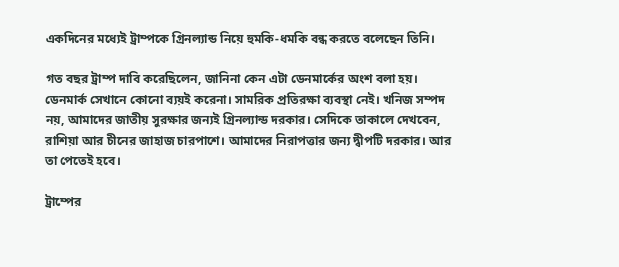একদিনের মধ্যেই ট্রাম্পকে গ্রিনল্যান্ড নিয়ে হুমকি-ধমকি বন্ধ করতে বলেছেন তিনি।

গত বছর ট্রাম্প দাবি করেছিলেন, জানিনা কেন এটা ডেনমার্কের অংশ বলা হয়। ডেনমার্ক সেখানে কোনো ব্যয়ই করেনা। সামরিক প্রতিরক্ষা ব্যবস্থা নেই। খনিজ সম্পদ নয়, আমাদের জাতীয় সুরক্ষার জন্যই গ্রিনল্যান্ড দরকার। সেদিকে তাকালে দেখবেন, রাশিয়া আর চীনের জাহাজ চারপাশে। আমাদের নিরাপত্তার জন্য দ্বীপটি দরকার। আর তা পেতেই হবে।

ট্রাম্পের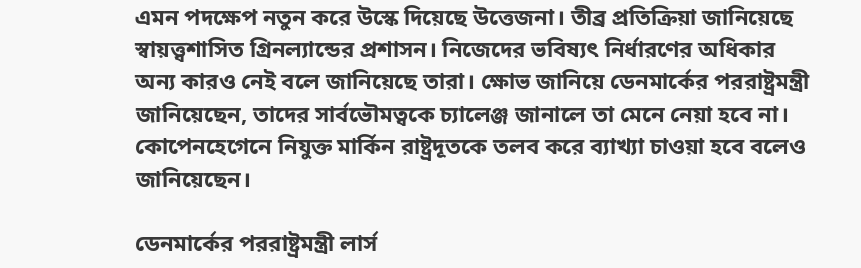এমন পদক্ষেপ নতুন করে উস্কে দিয়েছে উত্তেজনা। তীব্র প্রতিক্রিয়া জানিয়েছে স্বায়ত্ত্বশাসিত গ্রিনল্যান্ডের প্রশাসন। নিজেদের ভবিষ্যৎ নির্ধারণের অধিকার অন্য কারও নেই বলে জানিয়েছে তারা। ক্ষোভ জানিয়ে ডেনমার্কের পররাষ্ট্রমন্ত্রী জানিয়েছেন, তাদের সার্বভৌমত্বকে চ্যালেঞ্জ জানালে তা মেনে নেয়া হবে না। কোপেনহেগেনে নিযুক্ত মার্কিন রাষ্ট্রদূতকে তলব করে ব্যাখ্যা চাওয়া হবে বলেও জানিয়েছেন।

ডেনমার্কের পররাষ্ট্রমন্ত্রী লার্স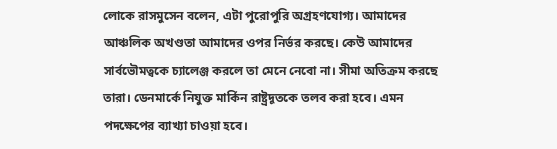লোকে রাসমুসেন বলেন, এটা পুরোপুরি অগ্রহণযোগ্য। আমাদের আঞ্চলিক অখণ্ডতা আমাদের ওপর নির্ভর করছে। কেউ আমাদের সার্বভৌমত্বকে চ্যালেঞ্জ করলে তা মেনে নেবো না। সীমা অতিক্রম করছে তারা। ডেনমার্কে নিযুক্ত মার্কিন রাষ্ট্রদূতকে তলব করা হবে। এমন পদক্ষেপের ব্যাখ্যা চাওয়া হবে।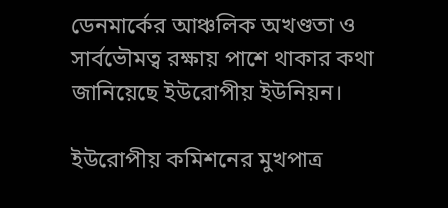ডেনমার্কের আঞ্চলিক অখণ্ডতা ও সার্বভৌমত্ব রক্ষায় পাশে থাকার কথা জানিয়েছে ইউরোপীয় ইউনিয়ন।

ইউরোপীয় কমিশনের মুখপাত্র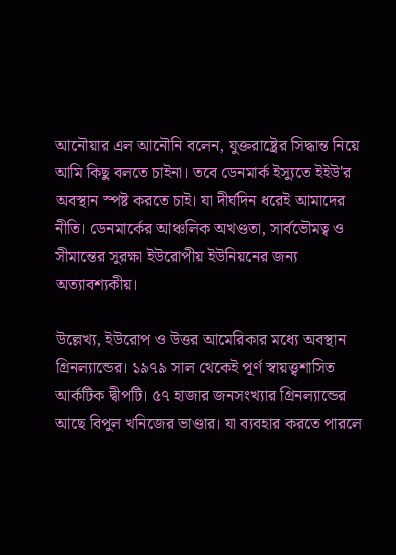আনৌয়ার এল আনৌনি বলেন, যুক্তরাষ্ট্রের সিদ্ধান্ত নিয়ে আমি কিছু বলতে চাইনা। তবে ডেনমার্ক ইস্যুতে ইইউ'র অবস্থান স্পষ্ট করতে চাই। যা দীর্ঘদিন ধরেই আমাদের নীতি। ডেনমার্কের আঞ্চলিক অখণ্ডতা, সার্বভৌমত্ব ও সীমান্তের সুরক্ষা ইউরোপীয় ইউনিয়নের জন্য অত্যাবশ্যকীয়।

উল্লেখ্য, ইউরোপ ও উত্তর আমেরিকার মধ্যে অবস্থান গ্রিনল্যান্ডের। ১৯৭৯ সাল থেকেই পূর্ণ স্বায়ত্ত্বশাসিত আর্কটিক দ্বীপটি। ৫৭ হাজার জনসংখ্যার গ্রিনল্যান্ডের আছে বিপুল খনিজের ভাণ্ডার। যা ব্যবহার করতে পারলে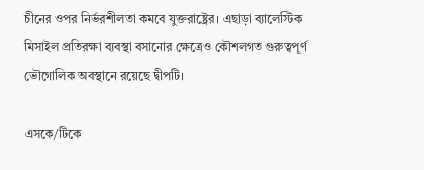চীনের ওপর নির্ভরশীলতা কমবে যুক্তরাষ্ট্রের। এছাড়া ব্যালেস্টিক মিসাইল প্রতিরক্ষা ব্যবস্থা বসানোর ক্ষেত্রেও কৌশলগত গুরুত্বপূর্ণ ভৌগোলিক অবস্থানে রয়েছে দ্বীপটি।

এসকে/টিকে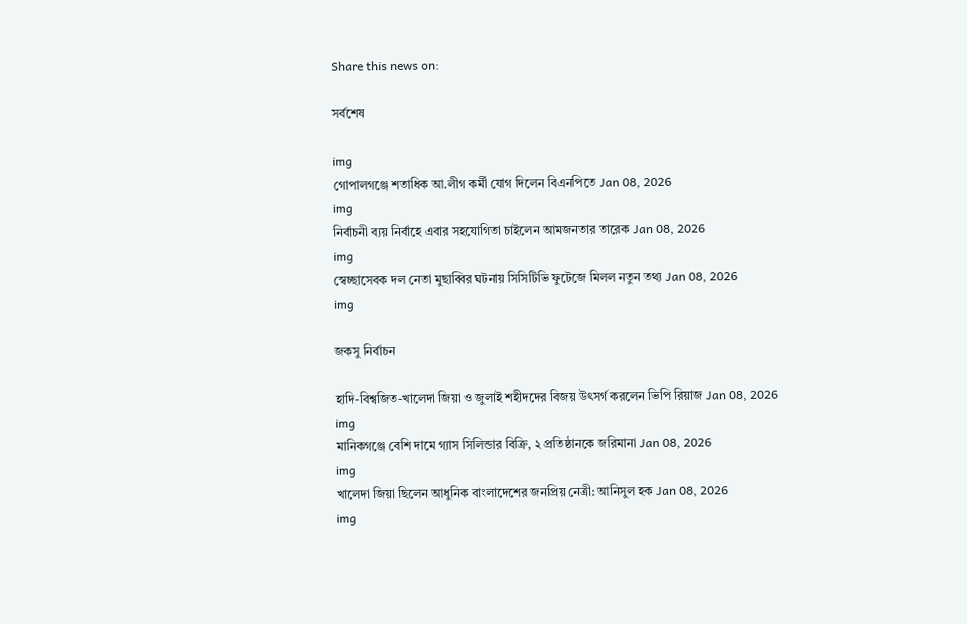Share this news on:

সর্বশেষ

img
গোপালগঞ্জে শতাধিক আ.লীগ কর্মী যোগ দিলেন বিএনপিতে Jan 08, 2026
img
নির্বাচনী ব্যয় নির্বাহে এবার সহযোগিতা চাইলেন আমজনতার তারেক Jan 08, 2026
img
স্বেচ্ছাসেবক দল নেতা মুছাব্বির ঘটনায় সিসিটিভি ফুটেজে মিলল নতুন তথ্য Jan 08, 2026
img

জকসু নির্বাচন

হাদি-বিশ্বজিত-খালেদা জিয়া ও জুলাই শহীদদের বিজয় উৎসর্গ করলেন ভিপি রিয়াজ Jan 08, 2026
img
মানিকগঞ্জে বেশি দামে গ্যাস সিলিন্ডার বিক্রি, ২ প্রতিষ্ঠানকে জরিমানা Jan 08, 2026
img
খালেদা জিয়া ছিলেন আধুনিক বাংলাদেশের জনপ্রিয় নেত্রী: আনিসুল হক Jan 08, 2026
img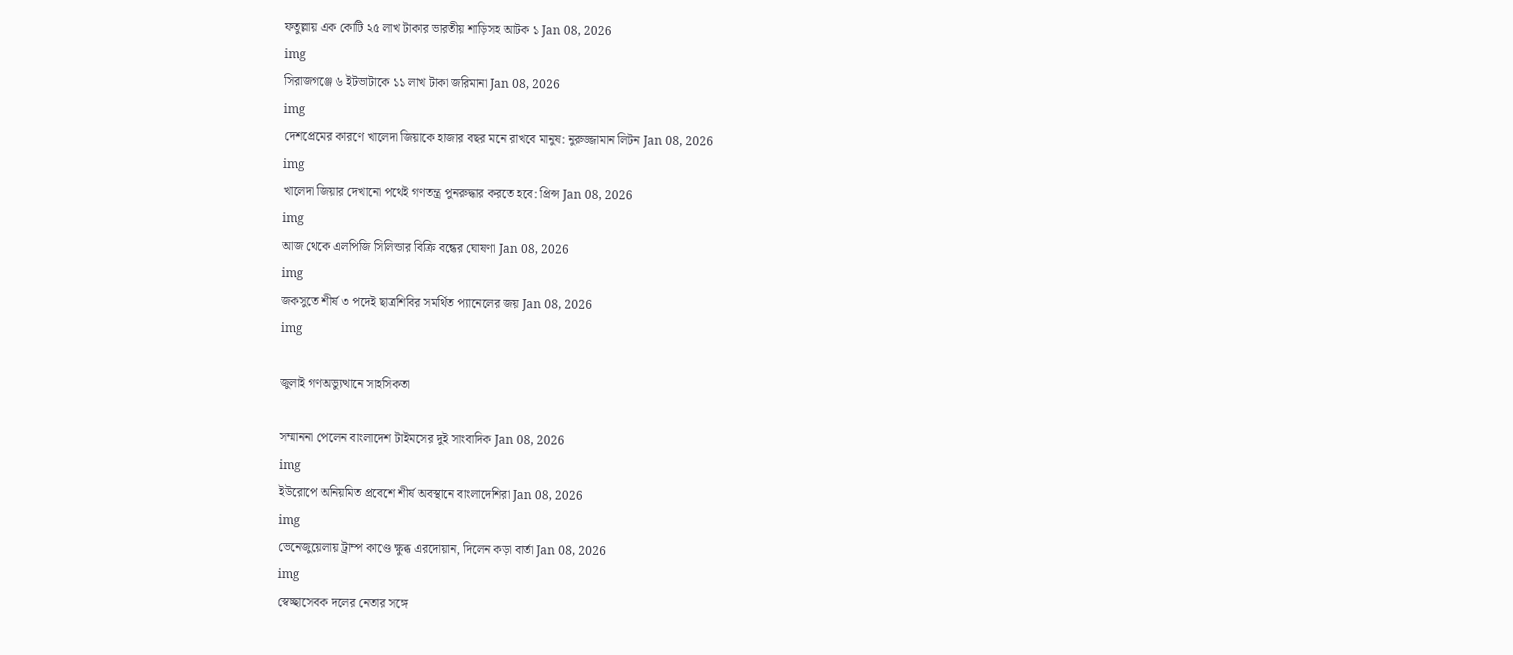ফতুল্লায় এক কোটি ২৫ লাখ টাকার ভারতীয় শাড়িসহ আটক ১ Jan 08, 2026
img
সিরাজগঞ্জে ৬ ইটভাটাকে ১১ লাখ টাকা জরিমানা Jan 08, 2026
img
দেশপ্রেমের কারণে খালেদা জিয়াকে হাজার বছর মনে রাখবে মানুষ: নুরুজ্জামান লিটন Jan 08, 2026
img
খালেদা জিয়ার দেখানো পথেই গণতন্ত্র পুনরুদ্ধার করতে হবে: প্রিন্স Jan 08, 2026
img
আজ থেকে এলপিজি সিলিন্ডার বিক্রি বন্ধের ঘোষণা Jan 08, 2026
img
জকসুতে শীর্ষ ৩ পদেই ছাত্রশিবির সমর্থিত প্যানেলের জয় Jan 08, 2026
img

জুলাই গণঅভ্যুত্থানে সাহসিকতা

সম্মাননা পেলেন বাংলাদেশ টাইমসের দুই সাংবাদিক Jan 08, 2026
img
ইউরোপে অনিয়মিত প্রবেশে শীর্ষ অবস্থানে বাংলাদেশিরা Jan 08, 2026
img
ভেনেজুয়েলায় ট্রাম্প কাণ্ডে ক্ষুব্ধ এরদোয়ান, দিলেন কড়া বার্তা Jan 08, 2026
img
স্বেচ্ছাসেবক দলের নেতার সঙ্গে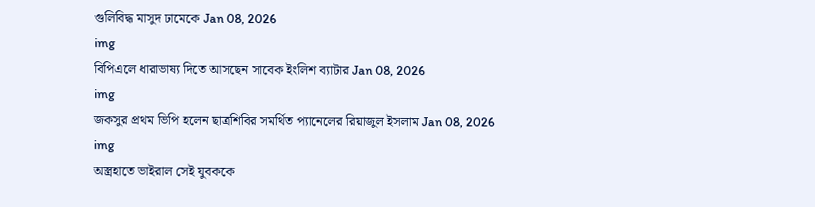গুলিবিদ্ধ মাসুদ ঢামেকে Jan 08, 2026
img
বিপিএলে ধারাভাষ্য দিতে আসছেন সাবেক ইংলিশ ব্যাটার Jan 08, 2026
img
জকসুর প্রথম ভিপি হলেন ছাত্রশিবির সমর্থিত প্যানেলের রিয়াজুল ইসলাম Jan 08, 2026
img
অস্ত্রহাতে ভাইরাল সেই যুবককে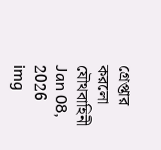গ্রেপ্তার করলো যৌথবাহিনী Jan 08, 2026
img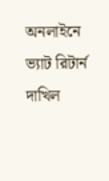অনলাইনে ভ্যাট রিটার্ন দাখিল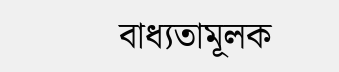বাধ্যতামূলক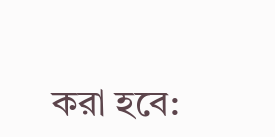করা হবে: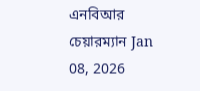এনবিআর চেয়ারম্যান Jan 08, 2026